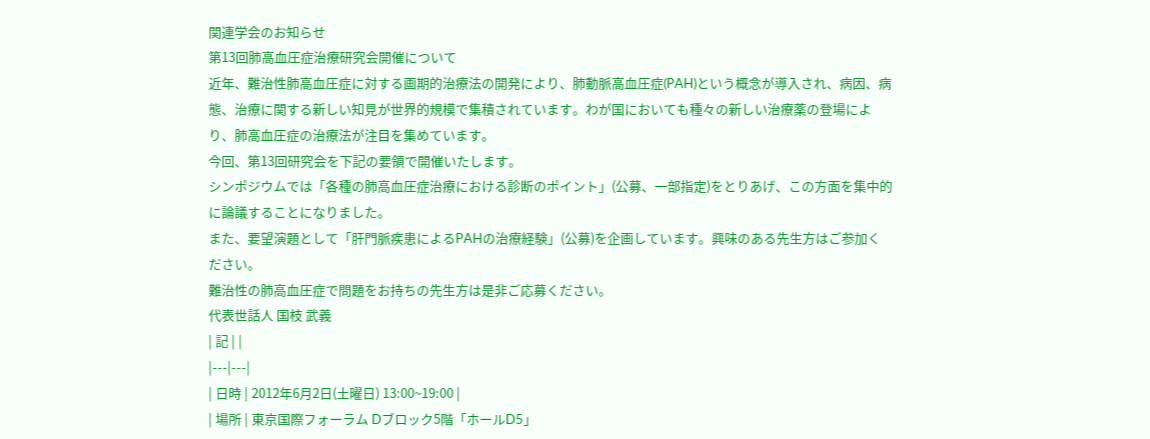関連学会のお知らせ
第13回肺高血圧症治療研究会開催について
近年、難治性肺高血圧症に対する画期的治療法の開発により、肺動脈高血圧症(PAH)という概念が導入され、病因、病態、治療に関する新しい知見が世界的規模で集積されています。わが国においても種々の新しい治療薬の登場により、肺高血圧症の治療法が注目を集めています。
今回、第13回研究会を下記の要領で開催いたします。
シンポジウムでは「各種の肺高血圧症治療における診断のポイント」(公募、一部指定)をとりあげ、この方面を集中的に論議することになりました。
また、要望演題として「肝門脈疾患によるPAHの治療経験」(公募)を企画しています。興味のある先生方はご参加ください。
難治性の肺高血圧症で問題をお持ちの先生方は是非ご応募ください。
代表世話人 国枝 武義
| 記 | |
|---|---|
| 日時 | 2012年6月2日(土曜日) 13:00~19:00 |
| 場所 | 東京国際フォーラム Dブロック5階「ホールD5」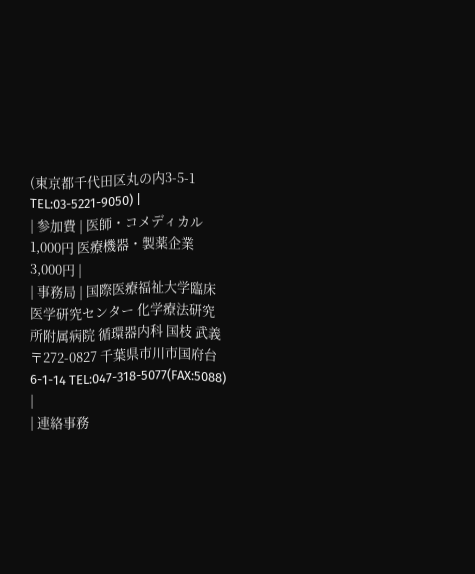(東京都千代田区丸の内3-5-1 TEL:03-5221-9050) |
| 参加費 | 医師・コメディカル 1,000円 医療機器・製薬企業 3,000円 |
| 事務局 | 国際医療福祉大学臨床医学研究センター 化学療法研究所附属病院 循環器内科 国枝 武義 〒272-0827 千葉県市川市国府台6-1-14 TEL:047-318-5077(FAX:5088) |
| 連絡事務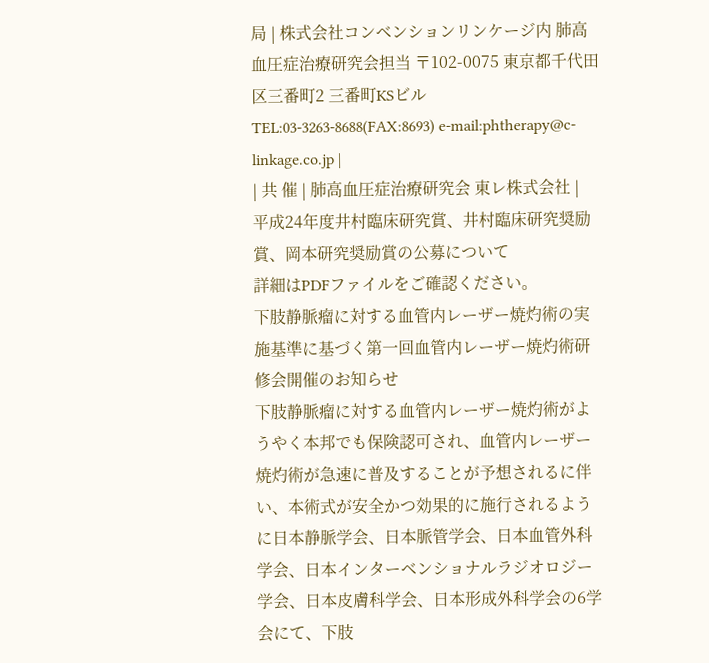局 | 株式会社コンベンションリンケージ内 肺高血圧症治療研究会担当 〒102-0075 東京都千代田区三番町2 三番町KSビル TEL:03-3263-8688(FAX:8693) e-mail:phtherapy@c-linkage.co.jp |
| 共 催 | 肺高血圧症治療研究会 東レ株式会社 |
平成24年度井村臨床研究賞、井村臨床研究奨励賞、岡本研究奨励賞の公募について
詳細はPDFファイルをご確認ください。
下肢静脈瘤に対する血管内レーザー焼灼術の実施基準に基づく第一回血管内レーザー焼灼術研修会開催のお知らせ
下肢静脈瘤に対する血管内レーザー焼灼術がようやく本邦でも保険認可され、血管内レーザー焼灼術が急速に普及することが予想されるに伴い、本術式が安全かつ効果的に施行されるように日本静脈学会、日本脈管学会、日本血管外科学会、日本インターベンショナルラジオロジー学会、日本皮膚科学会、日本形成外科学会の6学会にて、下肢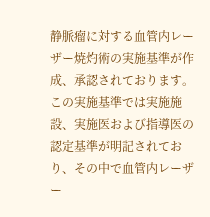静脈瘤に対する血管内レーザー焼灼術の実施基準が作成、承認されております。
この実施基準では実施施設、実施医および指導医の認定基準が明記されており、その中で血管内レーザー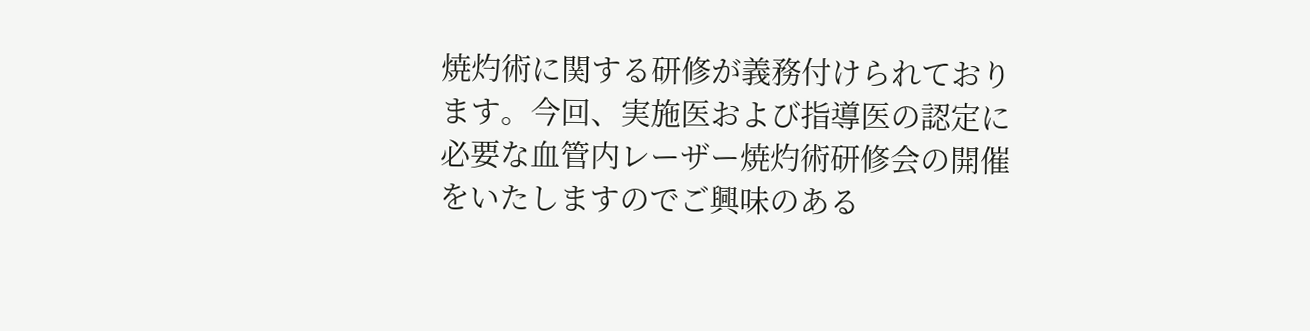焼灼術に関する研修が義務付けられております。今回、実施医および指導医の認定に必要な血管内レーザー焼灼術研修会の開催をいたしますのでご興味のある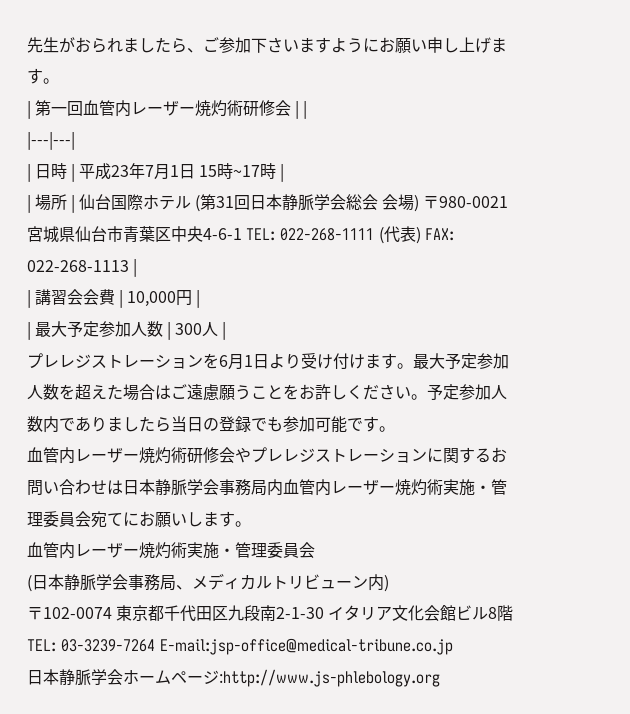先生がおられましたら、ご参加下さいますようにお願い申し上げます。
| 第一回血管内レーザー焼灼術研修会 | |
|---|---|
| 日時 | 平成23年7月1日 15時~17時 |
| 場所 | 仙台国際ホテル (第31回日本静脈学会総会 会場) 〒980-0021 宮城県仙台市青葉区中央4-6-1 TEL: 022-268-1111 (代表) FAX: 022-268-1113 |
| 講習会会費 | 10,000円 |
| 最大予定参加人数 | 300人 |
プレレジストレーションを6月1日より受け付けます。最大予定参加人数を超えた場合はご遠慮願うことをお許しください。予定参加人数内でありましたら当日の登録でも参加可能です。
血管内レーザー焼灼術研修会やプレレジストレーションに関するお問い合わせは日本静脈学会事務局内血管内レーザー焼灼術実施・管理委員会宛てにお願いします。
血管内レーザー焼灼術実施・管理委員会
(日本静脈学会事務局、メディカルトリビューン内)
〒102-0074 東京都千代田区九段南2-1-30 イタリア文化会館ビル8階
TEL: 03-3239-7264 E-mail:jsp-office@medical-tribune.co.jp
日本静脈学会ホームページ:http://www.js-phlebology.org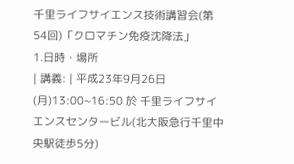千里ライフサイエンス技術講習会(第54回)「クロマチン免疫沈降法」
1.日時・場所
| 講義: | 平成23年9月26日(月)13:00~16:50 於 千里ライフサイエンスセンタービル(北大阪急行千里中央駅徒歩5分)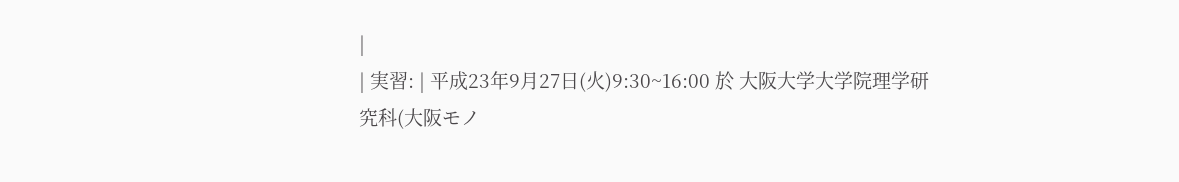|
| 実習: | 平成23年9月27日(火)9:30~16:00 於 大阪大学大学院理学研究科(大阪モノ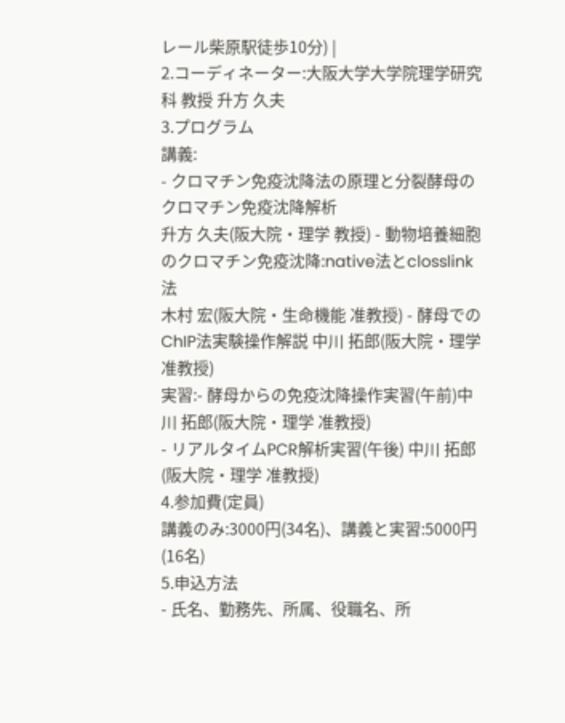レール柴原駅徒歩10分) |
2.コーディネーター:大阪大学大学院理学研究科 教授 升方 久夫
3.プログラム
講義:
- クロマチン免疫沈降法の原理と分裂酵母のクロマチン免疫沈降解析
升方 久夫(阪大院・理学 教授) - 動物培養細胞のクロマチン免疫沈降:native法とclosslink法
木村 宏(阪大院・生命機能 准教授) - 酵母でのChIP法実験操作解説 中川 拓郎(阪大院・理学 准教授)
実習:- 酵母からの免疫沈降操作実習(午前)中川 拓郎(阪大院・理学 准教授)
- リアルタイムPCR解析実習(午後) 中川 拓郎(阪大院・理学 准教授)
4.参加費(定員)
講義のみ:3000円(34名)、講義と実習:5000円(16名)
5.申込方法
- 氏名、勤務先、所属、役職名、所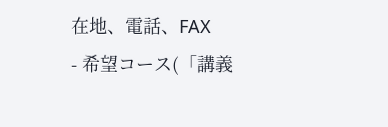在地、電話、FAX
- 希望コース(「講義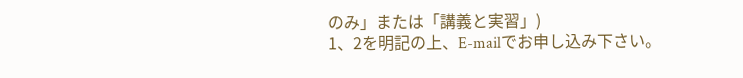のみ」または「講義と実習」)
1、2を明記の上、E-mailでお申し込み下さい。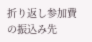折り返し参加費の振込み先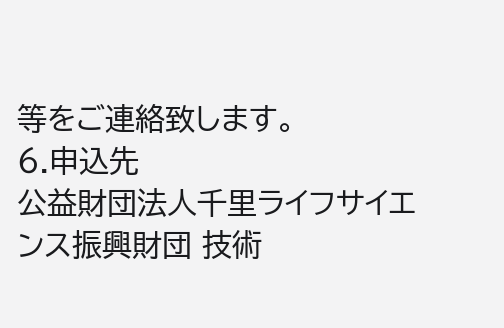等をご連絡致します。
6.申込先
公益財団法人千里ライフサイエンス振興財団 技術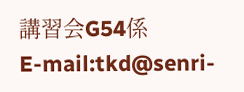講習会G54係
E-mail:tkd@senri-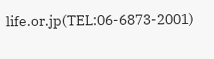life.or.jp(TEL:06-6873-2001)